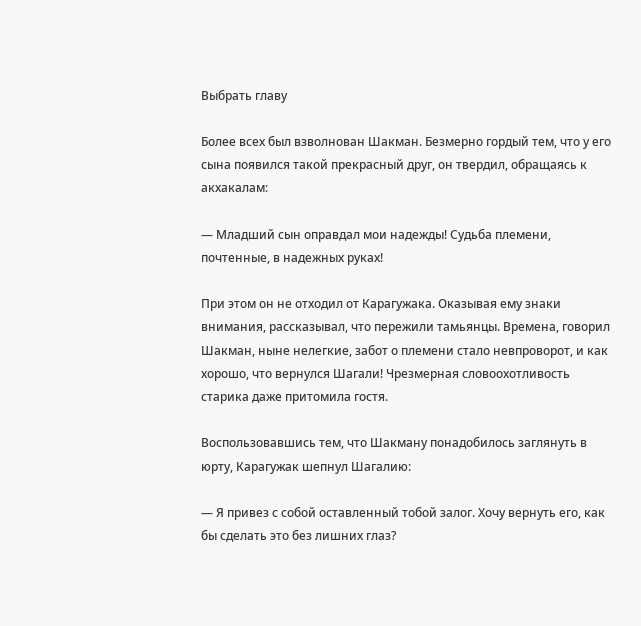Выбрать главу

Более всех был взволнован Шакман. Безмерно гордый тем, что у его сына появился такой прекрасный друг, он твердил, обращаясь к акхакалам:

— Младший сын оправдал мои надежды! Судьба племени, почтенные, в надежных руках!

При этом он не отходил от Карагужака. Оказывая ему знаки внимания, рассказывал, что пережили тамьянцы. Времена, говорил Шакман, ныне нелегкие, забот о племени стало невпроворот, и как хорошо, что вернулся Шагали! Чрезмерная словоохотливость старика даже притомила гостя.

Воспользовавшись тем, что Шакману понадобилось заглянуть в юрту, Карагужак шепнул Шагалию:

— Я привез с собой оставленный тобой залог. Хочу вернуть его, как бы сделать это без лишних глаз?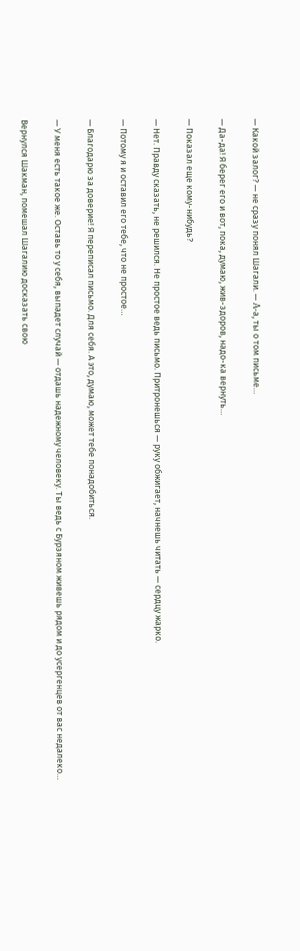— Какой залог? — не сразу понял Шагали. — A-а, ты о том письме…

— Да-да! Я берег его и вот, пока, думаю, жив-здоров, надо-ка вернуть…

— Показал еще кому-нибудь?

— Нет. Правду сказать, не решился. Не простое ведь письмо. Притронешься — руку обжигает, начнешь читать — сердцу жарко.

— Потому я и оставил его тебе, что не простое…

— Благодарю за доверие! Я переписал письмо. Для себя. А это, думаю, может тебе понадобиться.

— У меня есть такое же. Оставь то у себя, выпадет случай — отдашь надежному человеку. Ты ведь с Бурзяном живешь рядом и до усергенцев от вас недалеко…

Вернулся Шакман, помешал Шагалию досказать свою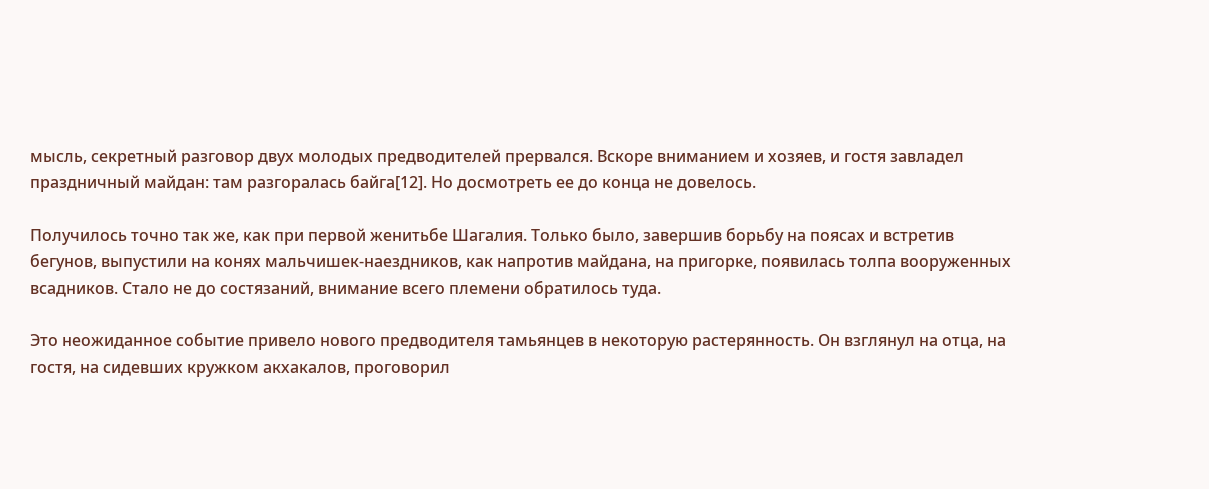мысль, секретный разговор двух молодых предводителей прервался. Вскоре вниманием и хозяев, и гостя завладел праздничный майдан: там разгоралась байга[12]. Но досмотреть ее до конца не довелось.

Получилось точно так же, как при первой женитьбе Шагалия. Только было, завершив борьбу на поясах и встретив бегунов, выпустили на конях мальчишек-наездников, как напротив майдана, на пригорке, появилась толпа вооруженных всадников. Стало не до состязаний, внимание всего племени обратилось туда.

Это неожиданное событие привело нового предводителя тамьянцев в некоторую растерянность. Он взглянул на отца, на гостя, на сидевших кружком акхакалов, проговорил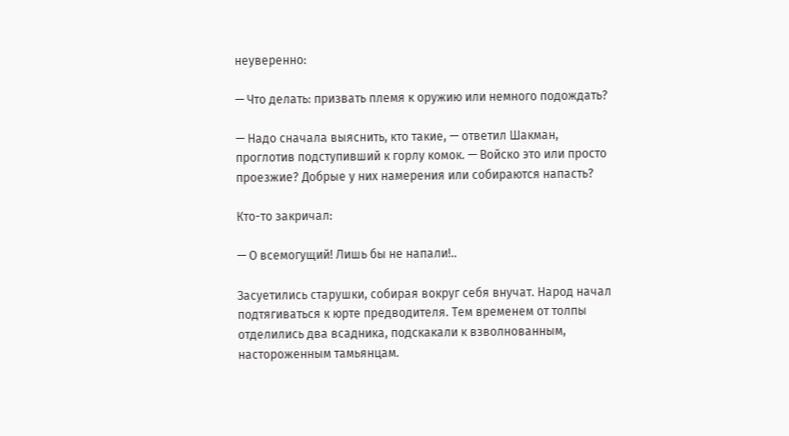неуверенно:

— Что делать: призвать племя к оружию или немного подождать?

— Надо сначала выяснить, кто такие, — ответил Шакман, проглотив подступивший к горлу комок. — Войско это или просто проезжие? Добрые у них намерения или собираются напасть?

Кто-то закричал:

— О всемогущий! Лишь бы не напали!..

Засуетились старушки, собирая вокруг себя внучат. Народ начал подтягиваться к юрте предводителя. Тем временем от толпы отделились два всадника, подскакали к взволнованным, настороженным тамьянцам.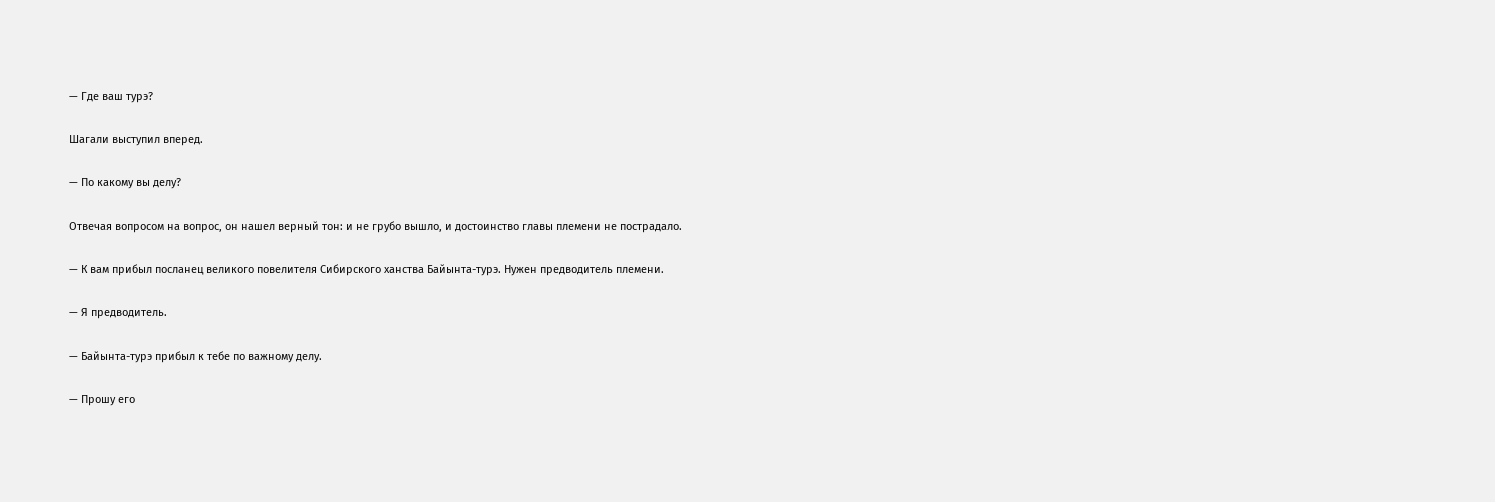— Где ваш турэ?

Шагали выступил вперед.

— По какому вы делу?

Отвечая вопросом на вопрос, он нашел верный тон: и не грубо вышло, и достоинство главы племени не пострадало.

— К вам прибыл посланец великого повелителя Сибирского ханства Байынта-турэ. Нужен предводитель племени.

— Я предводитель.

— Байынта-турэ прибыл к тебе по важному делу.

— Прошу его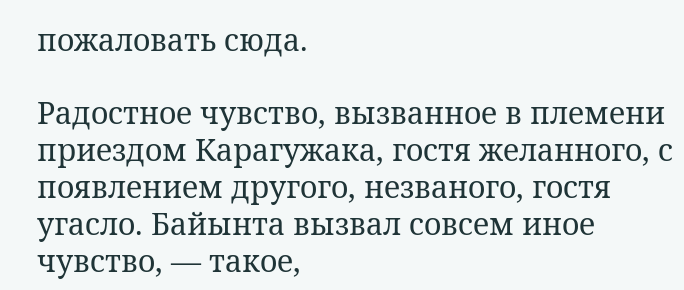пожаловать сюда.

Радостное чувство, вызванное в племени приездом Карагужака, гостя желанного, с появлением другого, незваного, гостя угасло. Байынта вызвал совсем иное чувство, — такое,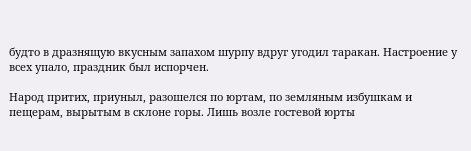будто в дразнящую вкусным запахом шурпу вдруг угодил таракан. Настроение у всех упало, праздник был испорчен.

Народ притих, приуныл, разошелся по юртам, по земляным избушкам и пещерам, вырытым в склоне горы. Лишь возле гостевой юрты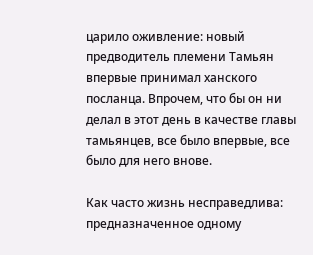царило оживление: новый предводитель племени Тамьян впервые принимал ханского посланца. Впрочем, что бы он ни делал в этот день в качестве главы тамьянцев, все было впервые, все было для него внове.

Как часто жизнь несправедлива: предназначенное одному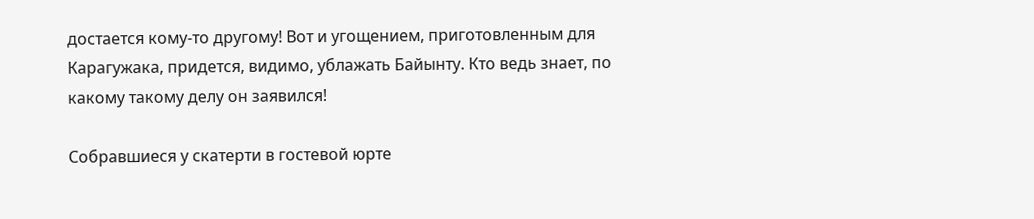достается кому-то другому! Вот и угощением, приготовленным для Карагужака, придется, видимо, ублажать Байынту. Кто ведь знает, по какому такому делу он заявился!

Собравшиеся у скатерти в гостевой юрте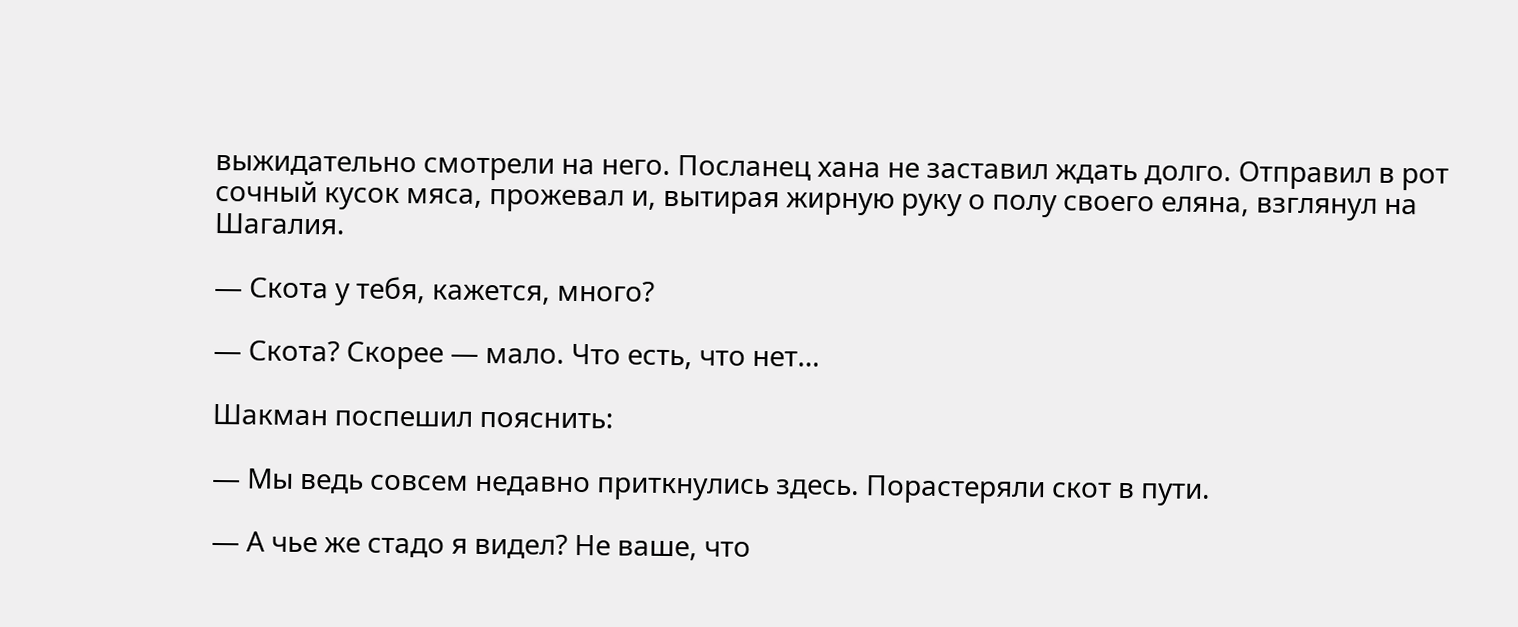выжидательно смотрели на него. Посланец хана не заставил ждать долго. Отправил в рот сочный кусок мяса, прожевал и, вытирая жирную руку о полу своего еляна, взглянул на Шагалия.

— Скота у тебя, кажется, много?

— Скота? Скорее — мало. Что есть, что нет…

Шакман поспешил пояснить:

— Мы ведь совсем недавно приткнулись здесь. Порастеряли скот в пути.

— А чье же стадо я видел? Не ваше, что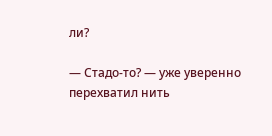ли?

— Стадо-то? — уже уверенно перехватил нить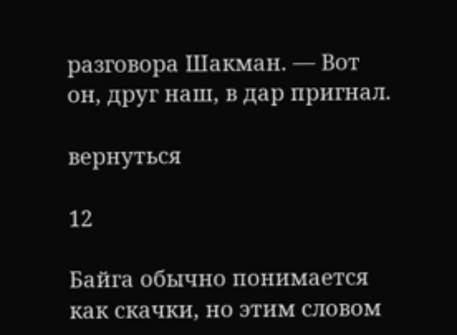разговора Шакман. — Вот он, друг наш, в дар пригнал.

вернуться

12

Байга обычно понимается как скачки, но этим словом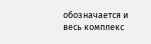обозначается и весь комплекс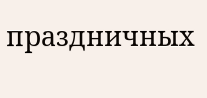праздничных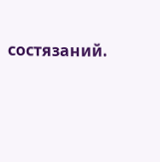состязаний.